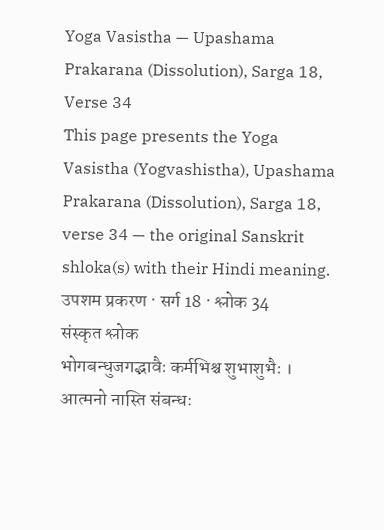Yoga Vasistha — Upashama Prakarana (Dissolution), Sarga 18, Verse 34
This page presents the Yoga Vasistha (Yogvashistha), Upashama Prakarana (Dissolution), Sarga 18, verse 34 — the original Sanskrit shloka(s) with their Hindi meaning.
उपशम प्रकरण · सर्ग 18 · श्लोक 34
संस्कृत श्लोक
भोगबन्धुजगद्भावैः कर्मभिश्च शुभाशुभैः ।
आत्मनो नास्ति संबन्धः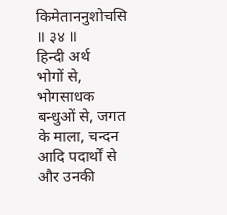किमेताननुशोचसि ॥ ३४ ॥
हिन्दी अर्थ
भोगों से, भोगसाधक बन्धुओं से, जगत के माला, चन्दन आदि पदार्थों से और उनकी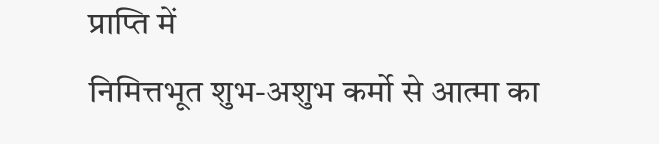प्राप्ति में
निमित्तभूत शुभ-अशुभ कर्मो से आत्मा का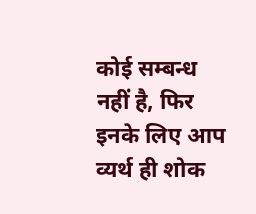कोई सम्बन्ध नहीं है, फिर इनके लिए आप व्यर्थ ही शोक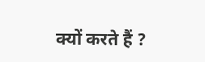क्यों करते हैं ?